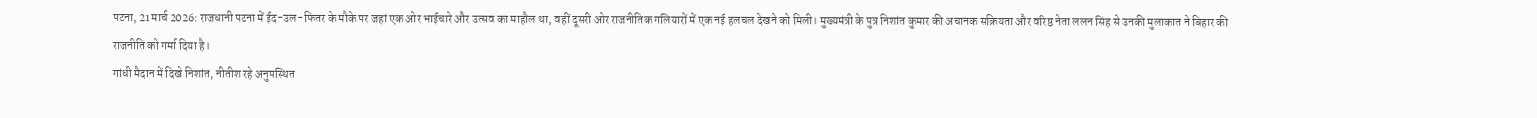पटना, 21 मार्च 2026: राजधानी पटना में ईद-उल-फितर के मौके पर जहां एक ओर भाईचारे और उत्सव का माहौल था, वहीं दूसरी ओर राजनीतिक गलियारों में एक नई हलचल देखने को मिली। मुख्यमंत्री के पुत्र निशांत कुमार की अचानक सक्रियता और वरिष्ठ नेता ललन सिंह से उनकी मुलाकात ने बिहार की राजनीति को गर्मा दिया है।
गांधी मैदान में दिखे निशांत, नीतीश रहे अनुपस्थित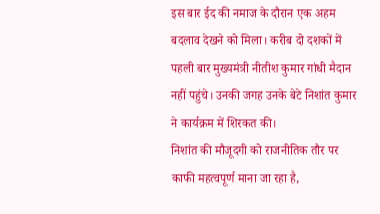इस बार ईद की नमाज के दौरान एक अहम बदलाव देखने को मिला। करीब दो दशकों में पहली बार मुख्यमंत्री नीतीश कुमार गांधी मैदान नहीं पहुंचे। उनकी जगह उनके बेटे निशांत कुमार ने कार्यक्रम में शिरकत की।
निशांत की मौजूदगी को राजनीतिक तौर पर काफी महत्वपूर्ण माना जा रहा है,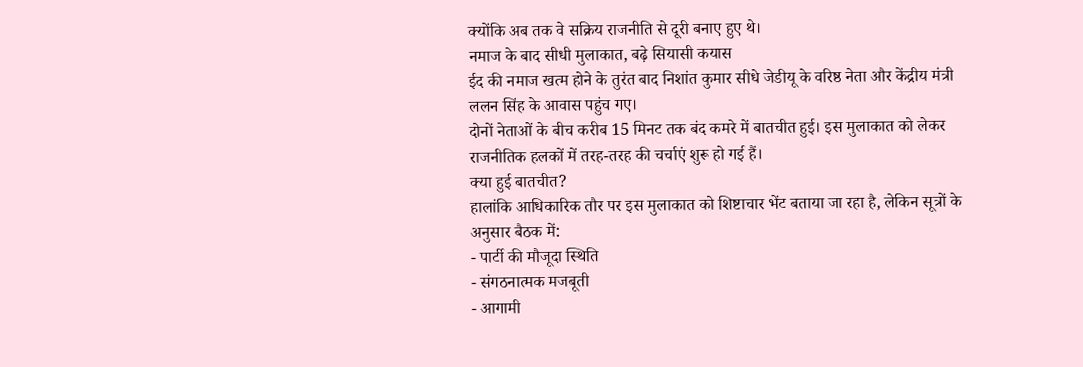क्योंकि अब तक वे सक्रिय राजनीति से दूरी बनाए हुए थे।
नमाज के बाद सीधी मुलाकात, बढ़े सियासी कयास
ईद की नमाज खत्म होने के तुरंत बाद निशांत कुमार सीधे जेडीयू के वरिष्ठ नेता और केंद्रीय मंत्री ललन सिंह के आवास पहुंच गए।
दोनों नेताओं के बीच करीब 15 मिनट तक बंद कमरे में बातचीत हुई। इस मुलाकात को लेकर राजनीतिक हलकों में तरह-तरह की चर्चाएं शुरू हो गई हैं।
क्या हुई बातचीत?
हालांकि आधिकारिक तौर पर इस मुलाकात को शिष्टाचार भेंट बताया जा रहा है, लेकिन सूत्रों के अनुसार बैठक में:
- पार्टी की मौजूदा स्थिति
- संगठनात्मक मजबूती
- आगामी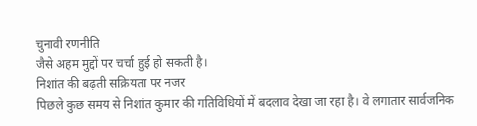चुनावी रणनीति
जैसे अहम मुद्दों पर चर्चा हुई हो सकती है।
निशांत की बढ़ती सक्रियता पर नजर
पिछले कुछ समय से निशांत कुमार की गतिविधियों में बदलाव देखा जा रहा है। वे लगातार सार्वजनिक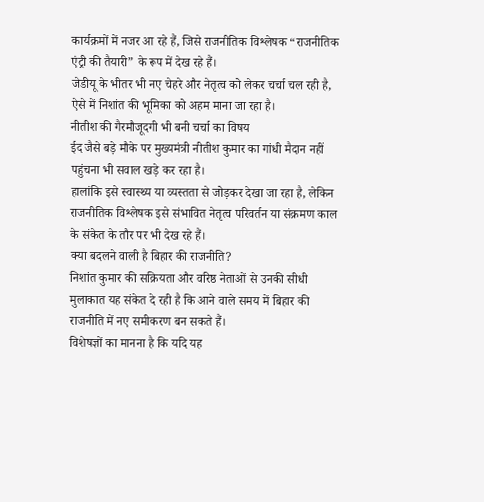कार्यक्रमों में नजर आ रहे हैं, जिसे राजनीतिक विश्लेषक “राजनीतिक एंट्री की तैयारी” के रूप में देख रहे हैं।
जेडीयू के भीतर भी नए चेहरे और नेतृत्व को लेकर चर्चा चल रही है, ऐसे में निशांत की भूमिका को अहम माना जा रहा है।
नीतीश की गैरमौजूदगी भी बनी चर्चा का विषय
ईद जैसे बड़े मौके पर मुख्यमंत्री नीतीश कुमार का गांधी मैदान नहीं पहुंचना भी सवाल खड़े कर रहा है।
हालांकि इसे स्वास्थ्य या व्यस्तता से जोड़कर देखा जा रहा है, लेकिन राजनीतिक विश्लेषक इसे संभावित नेतृत्व परिवर्तन या संक्रमण काल के संकेत के तौर पर भी देख रहे हैं।
क्या बदलने वाली है बिहार की राजनीति?
निशांत कुमार की सक्रियता और वरिष्ठ नेताओं से उनकी सीधी मुलाकात यह संकेत दे रही है कि आने वाले समय में बिहार की राजनीति में नए समीकरण बन सकते हैं।
विशेषज्ञों का मानना है कि यदि यह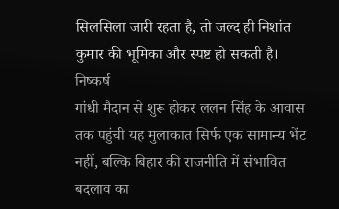सिलसिला जारी रहता है, तो जल्द ही निशांत कुमार की भूमिका और स्पष्ट हो सकती है।
निष्कर्ष
गांधी मैदान से शुरू होकर ललन सिंह के आवास तक पहुंची यह मुलाकात सिर्फ एक सामान्य भेंट नहीं, बल्कि बिहार की राजनीति में संभावित बदलाव का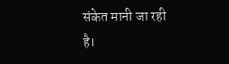संकेत मानी जा रही है।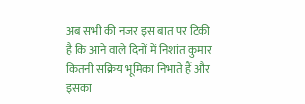अब सभी की नजर इस बात पर टिकी है कि आने वाले दिनों में निशांत कुमार कितनी सक्रिय भूमिका निभाते हैं और इसका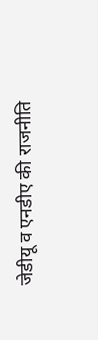जेडीयू व एनडीए की राजनीति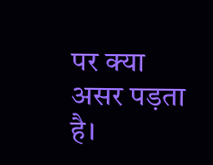पर क्या असर पड़ता है।